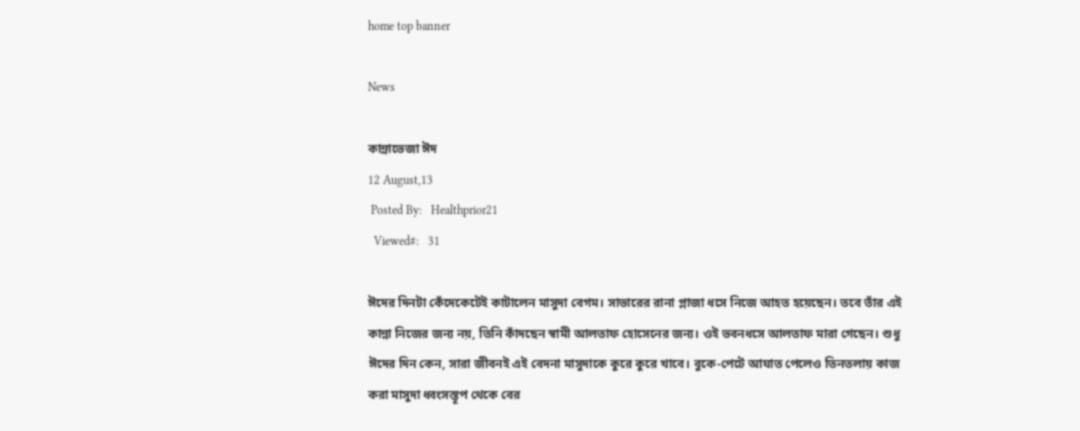home top banner

News

কান্নাভেজা ঈদ
12 August,13
 Posted By:   Healthprior21
  Viewed#:   31

ঈদের দিনটা কেঁদেকেটেই কাটালেন মাসুদা বেগম। সাভারের রানা প্লাজা ধসে নিজে আহত হয়েছেন। তবে তাঁর এই কান্না নিজের জন্য নয়, তিনি কাঁদছেন স্বামী আলতাফ হোসেনের জন্য। ওই ভবনধসে আলতাফ মারা গেছেন। শুধু ঈদের দিন কেন, সারা জীবনই এই বেদনা মাসুদাকে কুরে কুরে খাবে। বুকে-পেটে আঘাত পেলেও তিনতলায় কাজ করা মাসুদা ধ্বংসস্তূপ থেকে বের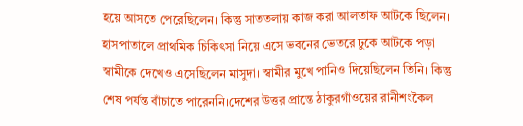হয়ে আসতে পেরেছিলেন। কিন্তু সাততলায় কাজ করা আলতাফ আটকে ছিলেন। হাসপাতালে প্রাথমিক চিকিৎসা নিয়ে এসে ভবনের ভেতরে ঢুকে আটকে পড়া স্বামীকে দেখেও এসেছিলেন মাসুদা। স্বামীর মুখে পানিও দিয়েছিলেন তিনি। কিন্তু শেষ পর্যন্ত বাঁচাতে পারেননি।দেশের উত্তর প্রান্তে ঠাকুরগাঁওয়ের রানীশংকৈল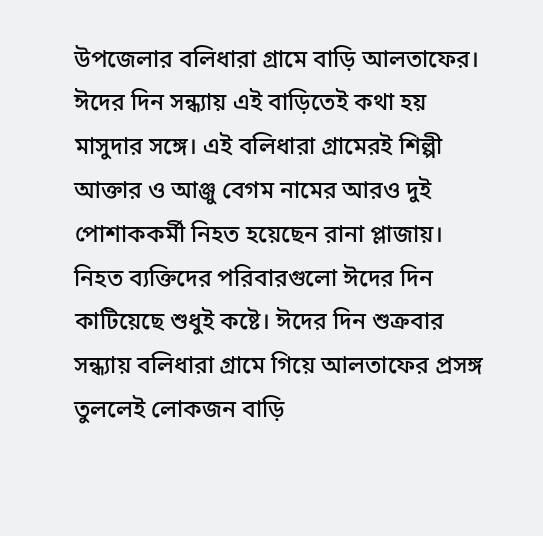উপজেলার বলিধারা গ্রামে বাড়ি আলতাফের। ঈদের দিন সন্ধ্যায় এই বাড়িতেই কথা হয় মাসুদার সঙ্গে। এই বলিধারা গ্রামেরই শিল্পী আক্তার ও আঞ্জু বেগম নামের আরও দুই পোশাককর্মী নিহত হয়েছেন রানা প্লাজায়। নিহত ব্যক্তিদের পরিবারগুলো ঈদের দিন কাটিয়েছে শুধুই কষ্টে। ঈদের দিন শুক্রবার সন্ধ্যায় বলিধারা গ্রামে গিয়ে আলতাফের প্রসঙ্গ তুললেই লোকজন বাড়ি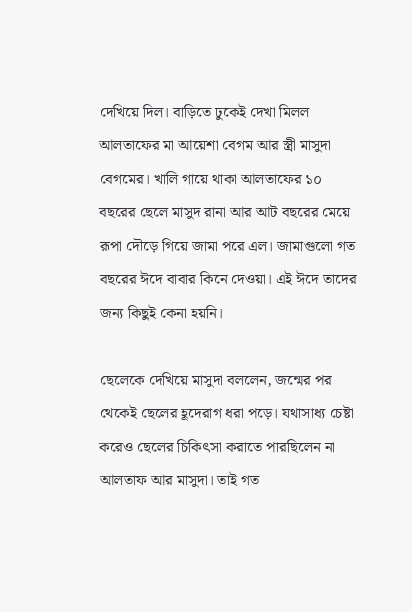দেখিয়ে দিল। বাড়িতে ঢুকেই দেখা মিলল আলতাফের মা আয়েশা বেগম আর স্ত্রী মাসুদা বেগমের। খালি গায়ে থাকা আলতাফের ১০ বছরের ছেলে মাসুদ রানা আর আট বছরের মেয়ে রূপা দৌড়ে গিয়ে জামা পরে এল। জামাগুলো গত বছরের ঈদে বাবার কিনে দেওয়া। এই ঈদে তাদের জন্য কিছুই কেনা হয়নি।

ছেলেকে দেখিয়ে মাসুদা বললেন, জন্মের পর থেকেই ছেলের হূদেরাগ ধরা পড়ে। যথাসাধ্য চেষ্টা করেও ছেলের চিকিৎসা করাতে পারছিলেন না আলতাফ আর মাসুদা। তাই গত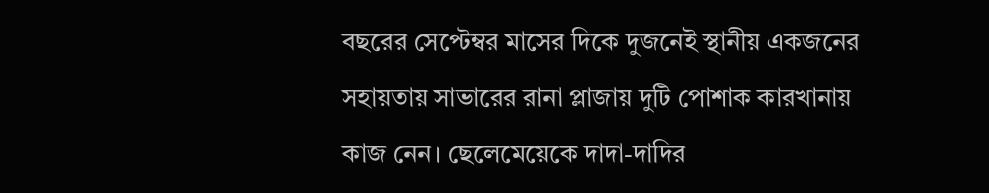বছরের সেপ্টেম্বর মাসের দিকে দুজনেই স্থানীয় একজনের সহায়তায় সাভারের রানা প্লাজায় দুটি পোশাক কারখানায় কাজ নেন। ছেলেমেয়েকে দাদা-দাদির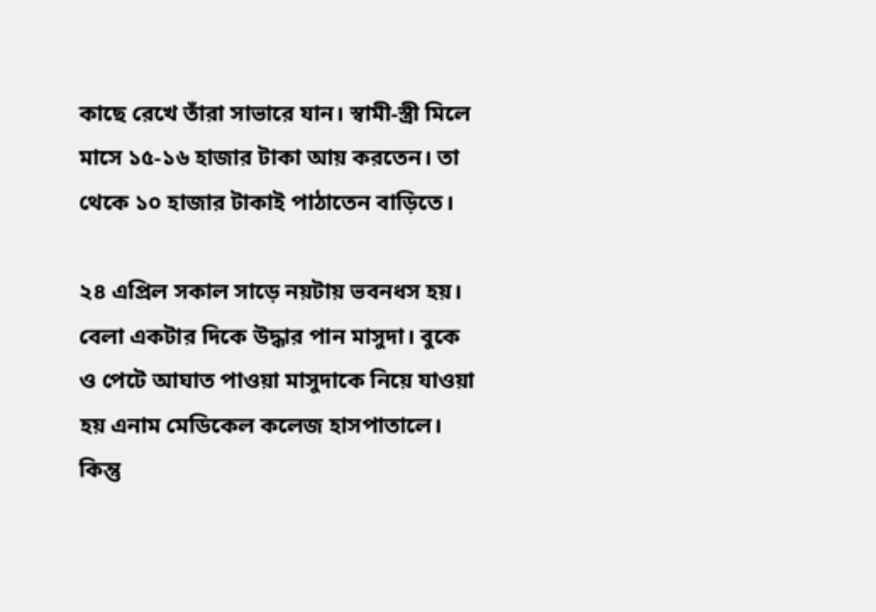কাছে রেখে তাঁরা সাভারে যান। স্বামী-স্ত্রী মিলে মাসে ১৫-১৬ হাজার টাকা আয় করতেন। তা থেকে ১০ হাজার টাকাই পাঠাতেন বাড়িতে।

২৪ এপ্রিল সকাল সাড়ে নয়টায় ভবনধস হয়। বেলা একটার দিকে উদ্ধার পান মাসুদা। বুকে ও পেটে আঘাত পাওয়া মাসুদাকে নিয়ে যাওয়া হয় এনাম মেডিকেল কলেজ হাসপাতালে। কিন্তু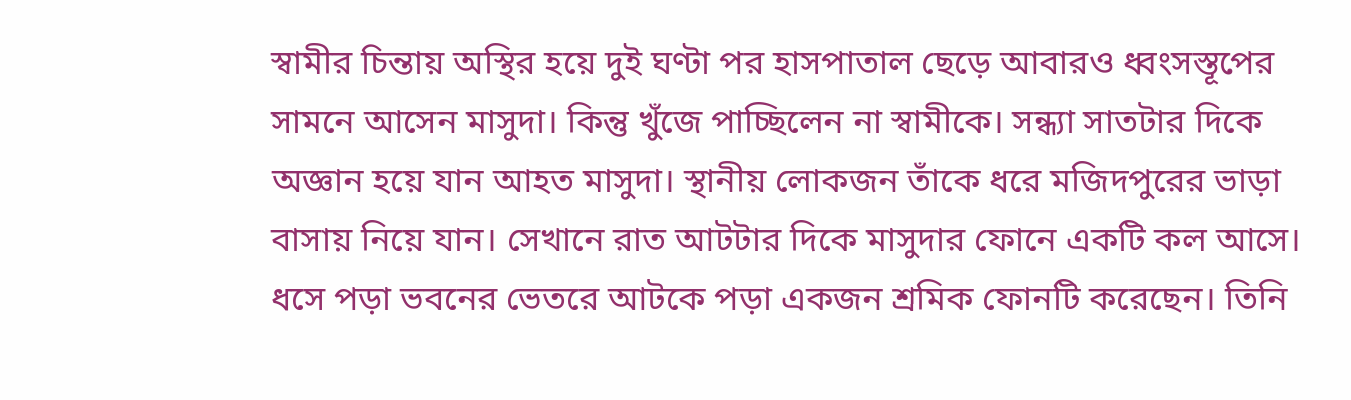স্বামীর চিন্তায় অস্থির হয়ে দুই ঘণ্টা পর হাসপাতাল ছেড়ে আবারও ধ্বংসস্তূপের সামনে আসেন মাসুদা। কিন্তু খুঁজে পাচ্ছিলেন না স্বামীকে। সন্ধ্যা সাতটার দিকে অজ্ঞান হয়ে যান আহত মাসুদা। স্থানীয় লোকজন তাঁকে ধরে মজিদপুরের ভাড়া বাসায় নিয়ে যান। সেখানে রাত আটটার দিকে মাসুদার ফোনে একটি কল আসে। ধসে পড়া ভবনের ভেতরে আটকে পড়া একজন শ্রমিক ফোনটি করেছেন। তিনি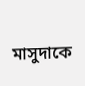মাসুদাকে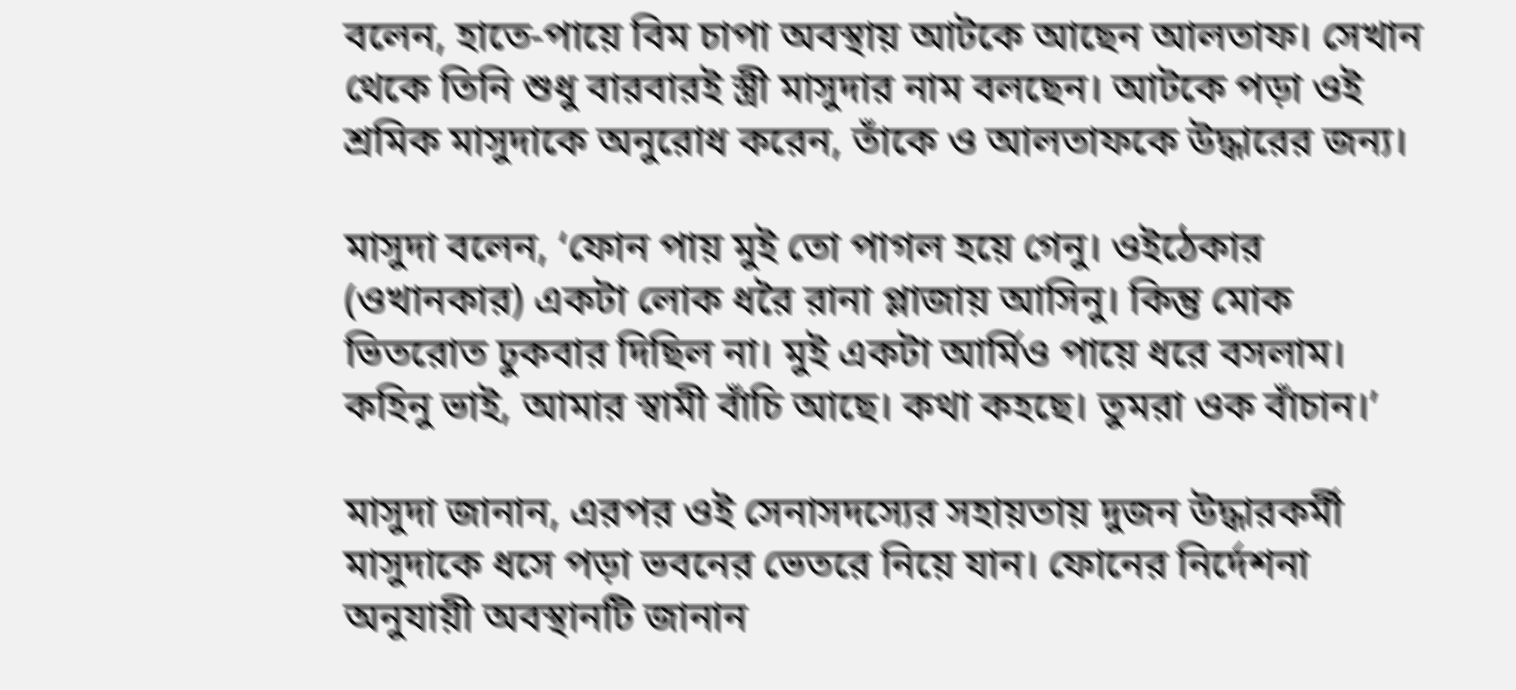বলেন, হাতে-পায়ে বিম চাপা অবস্থায় আটকে আছেন আলতাফ। সেখান থেকে তিনি শুধু বারবারই স্ত্রী মাসুদার নাম বলছেন। আটকে পড়া ওই শ্রমিক মাসুদাকে অনুরোধ করেন, তাঁকে ও আলতাফকে উদ্ধারের জন্য।

মাসুদা বলেন, ‘ফোন পায় মুই তো পাগল হয়ে গেনু। ওইঠেকার (ওখানকার) একটা লোক ধরৈ রানা প্লাজায় আসিনু। কিন্তু মোক ভিতরোত ঢুকবার দিছিল না। মুই একটা আর্মিও পায়ে ধরে বসলাম। কহিনু ভাই, আমার স্বামী বাঁচি আছে। কথা কহছে। তুমরা ওক বাঁচান।’

মাসুদা জানান, এরপর ওই সেনাসদস্যের সহায়তায় দুজন উদ্ধারকর্মী মাসুদাকে ধসে পড়া ভবনের ভেতরে নিয়ে যান। ফোনের নির্দেশনা অনুযায়ী অবস্থানটি জানান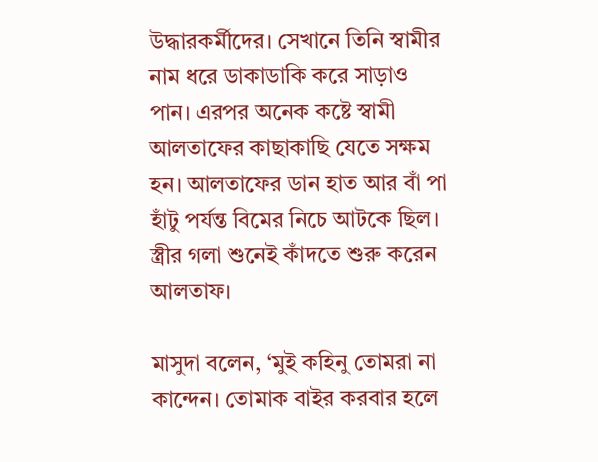উদ্ধারকর্মীদের। সেখানে তিনি স্বামীর নাম ধরে ডাকাডাকি করে সাড়াও পান। এরপর অনেক কষ্টে স্বামী আলতাফের কাছাকাছি যেতে সক্ষম হন। আলতাফের ডান হাত আর বাঁ পা হাঁটু পর্যন্ত বিমের নিচে আটকে ছিল। স্ত্রীর গলা শুনেই কাঁদতে শুরু করেন আলতাফ।

মাসুদা বলেন, ‘মুই কহিনু তোমরা না কান্দেন। তোমাক বাইর করবার হলে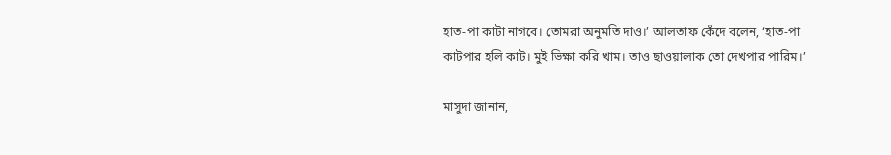হাত-পা কাটা নাগবে। তোমরা অনুমতি দাও।’ আলতাফ কেঁদে বলেন, ‘হাত-পা কাটপার হলি কাট। মুই ভিক্ষা করি খাম। তাও ছাওয়ালাক তো দেখপার পারিম।’

মাসুদা জানান,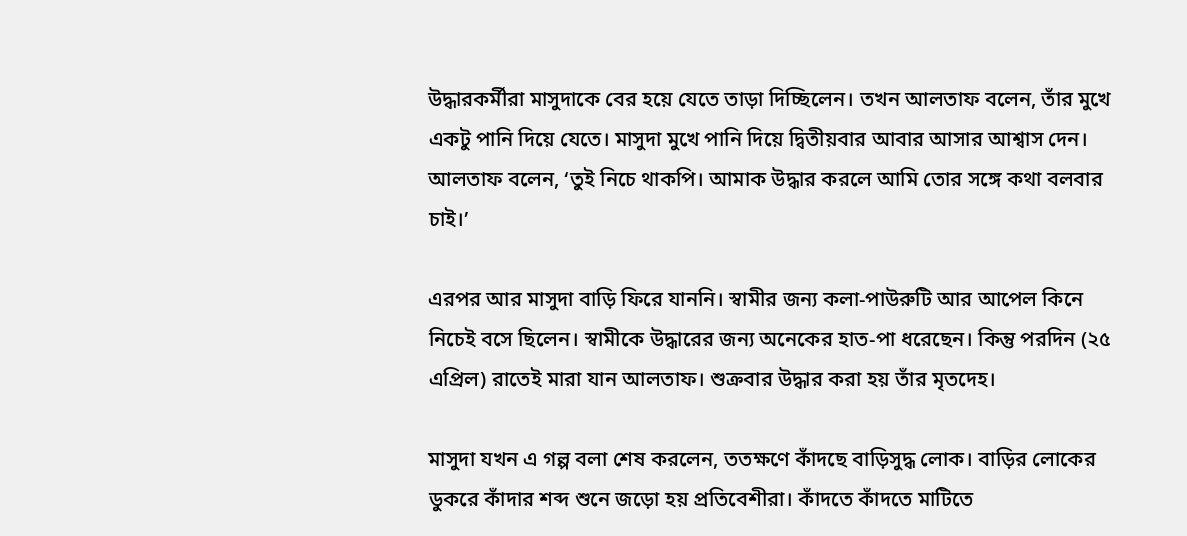উদ্ধারকর্মীরা মাসুদাকে বের হয়ে যেতে তাড়া দিচ্ছিলেন। তখন আলতাফ বলেন, তাঁর মুখে একটু পানি দিয়ে যেতে। মাসুদা মুখে পানি দিয়ে দ্বিতীয়বার আবার আসার আশ্বাস দেন। আলতাফ বলেন, ‘তুই নিচে থাকপি। আমাক উদ্ধার করলে আমি তোর সঙ্গে কথা বলবার চাই।’

এরপর আর মাসুদা বাড়ি ফিরে যাননি। স্বামীর জন্য কলা-পাউরুটি আর আপেল কিনে নিচেই বসে ছিলেন। স্বামীকে উদ্ধারের জন্য অনেকের হাত-পা ধরেছেন। কিন্তু পরদিন (২৫ এপ্রিল) রাতেই মারা যান আলতাফ। শুক্রবার উদ্ধার করা হয় তাঁর মৃতদেহ।

মাসুদা যখন এ গল্প বলা শেষ করলেন, ততক্ষণে কাঁদছে বাড়িসুদ্ধ লোক। বাড়ির লোকের ডুকরে কাঁদার শব্দ শুনে জড়ো হয় প্রতিবেশীরা। কাঁদতে কাঁদতে মাটিতে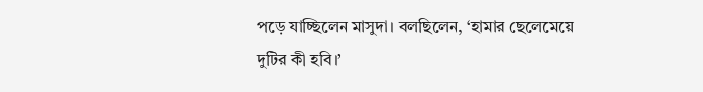পড়ে যাচ্ছিলেন মাসুদা। বলছিলেন, ‘হামার ছেলেমেয়ে দুটির কী হবি।’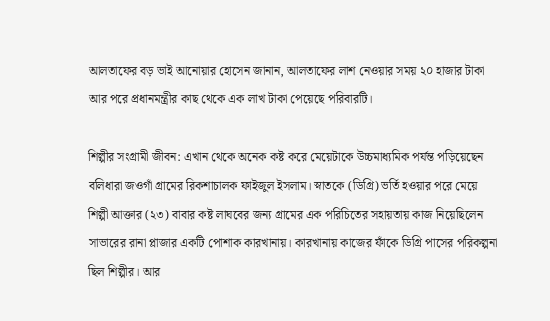আলতাফের বড় ভাই আনোয়ার হোসেন জানান, আলতাফের লাশ নেওয়ার সময় ২০ হাজার টাকা আর পরে প্রধানমন্ত্রীর কাছ থেকে এক লাখ টাকা পেয়েছে পরিবারটি।

শিল্পীর সংগ্রামী জীবন: এখান থেকে অনেক কষ্ট করে মেয়েটাকে উচ্চমাধ্যমিক পর্যন্ত পড়িয়েছেন বলিধারা জওগাঁ গ্রামের রিকশাচালক ফাইজুল ইসলাম। স্নাতকে (ডিগ্রি) ভর্তি হওয়ার পরে মেয়ে শিল্পী আক্তার (২৩) বাবার কষ্ট লাঘবের জন্য গ্রামের এক পরিচিতের সহায়তায় কাজ নিয়েছিলেন সাভারের রানা প্লাজার একটি পোশাক কারখানায়। কারখানায় কাজের ফাঁকে ডিগ্রি পাসের পরিকল্পনা ছিল শিল্পীর। আর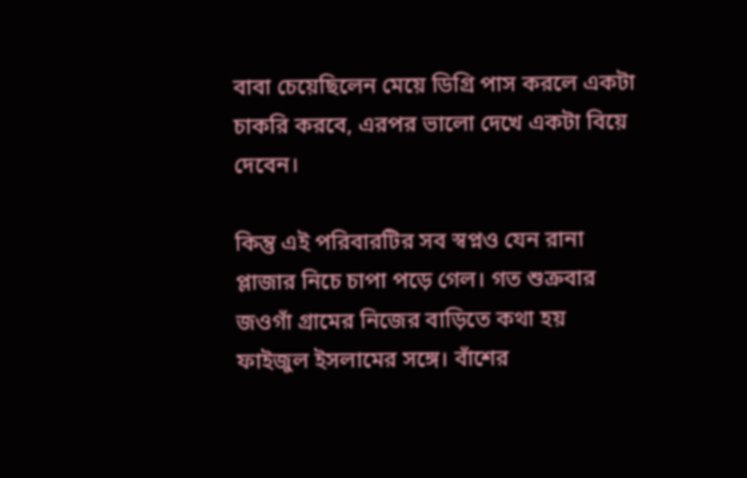বাবা চেয়েছিলেন মেয়ে ডিগ্রি পাস করলে একটা চাকরি করবে, এরপর ভালো দেখে একটা বিয়ে দেবেন।

কিন্তু এই পরিবারটির সব স্বপ্নও যেন রানা প্লাজার নিচে চাপা পড়ে গেল। গত শুক্রবার জওগাঁ গ্রামের নিজের বাড়িতে কথা হয় ফাইজুল ইসলামের সঙ্গে। বাঁশের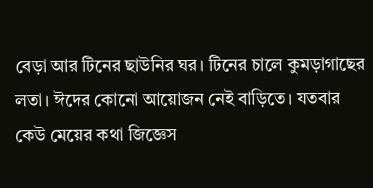বেড়া আর টিনের ছাউনির ঘর। টিনের চালে কুমড়াগাছের লতা। ঈদের কোনো আয়োজন নেই বাড়িতে। যতবার কেউ মেয়ের কথা জিজ্ঞেস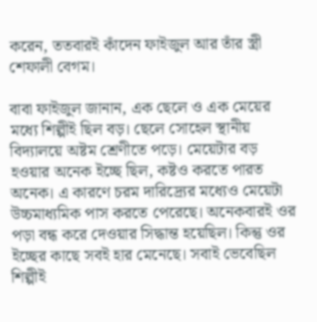করেন, ততবারই কাঁদেন ফাইজুল আর তাঁর স্ত্রী শেফালী বেগম।

বাবা ফাইজুল জানান, এক ছেলে ও এক মেয়ের মধ্যে শিল্পীই ছিল বড়। ছেলে সোহেল স্থানীয় বিদ্যালয়ে অষ্টম শ্রেণীতে পড়ে। মেয়েটার বড় হওয়ার অনেক ইচ্ছে ছিল, কষ্টও করতে পারত অনেক। এ কারণে চরম দারিদ্র্যের মধ্যেও মেয়েটা উচ্চমাধ্যমিক পাস করতে পেরেছে। অনেকবারই ওর পড়া বন্ধ করে দেওয়ার সিদ্ধান্ত হয়েছিল। কিন্তু ওর ইচ্ছের কাছে সবই হার মেনেছে। সবাই ভেবেছিল শিল্পীই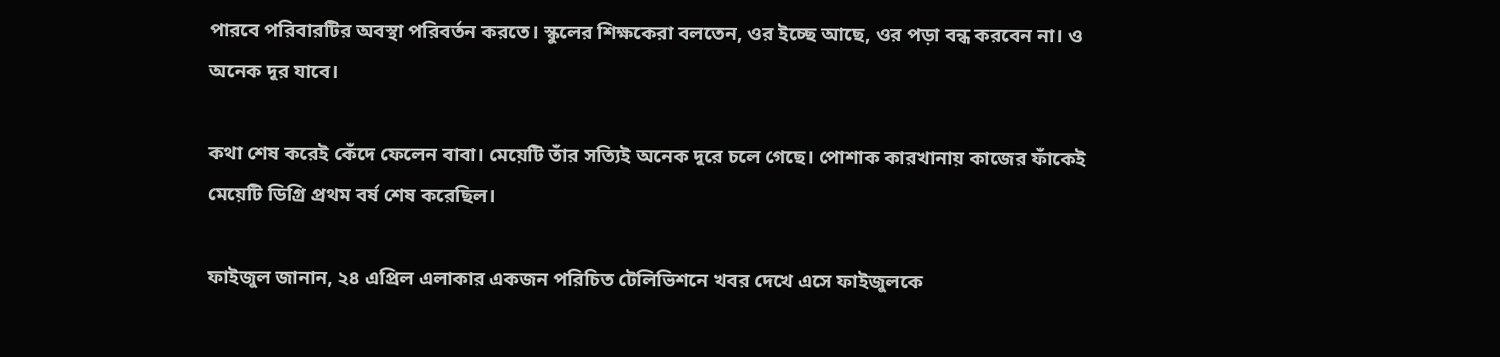পারবে পরিবারটির অবস্থা পরিবর্তন করতে। স্কুলের শিক্ষকেরা বলতেন, ওর ইচ্ছে আছে, ওর পড়া বন্ধ করবেন না। ও অনেক দূর যাবে।

কথা শেষ করেই কেঁদে ফেলেন বাবা। মেয়েটি তাঁর সত্যিই অনেক দূরে চলে গেছে। পোশাক কারখানায় কাজের ফাঁকেই মেয়েটি ডিগ্রি প্রথম বর্ষ শেষ করেছিল।

ফাইজুল জানান, ২৪ এপ্রিল এলাকার একজন পরিচিত টেলিভিশনে খবর দেখে এসে ফাইজুলকে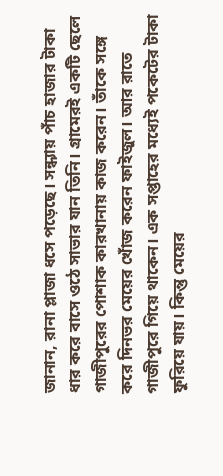জানান, রানা প্লাজা ধসে পড়েছে। সন্ধ্যায় পাঁচ হাজার টাকা ধার করে বাসে ওঠে সাভার যান তিনি। গ্রামেরই একটি ছেলে গাজীপুরের পোশাক কারখানায় কাজ করেন। তাঁকে সঙ্গে করে দিনভর মেয়ের খোঁজ করেন ফাইজুল। আর রাতে গাজীপুরে গিয়ে থাকেন। এক সপ্তাহের মধ্যেই পকেটের টাকা ফুরিয়ে যায়। কিন্তু মেয়ের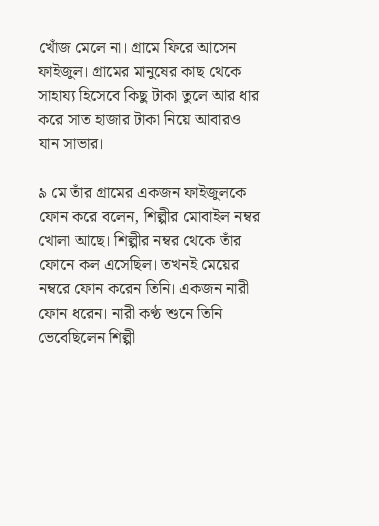খোঁজ মেলে না। গ্রামে ফিরে আসেন ফাইজুল। গ্রামের মানুষের কাছ থেকে সাহায্য হিসেবে কিছু টাকা তুলে আর ধার করে সাত হাজার টাকা নিয়ে আবারও যান সাভার।

৯ মে তাঁর গ্রামের একজন ফাইজুলকে ফোন করে বলেন, শিল্পীর মোবাইল নম্বর খোলা আছে। শিল্পীর নম্বর থেকে তাঁর ফোনে কল এসেছিল। তখনই মেয়ের নম্বরে ফোন করেন তিনি। একজন নারী ফোন ধরেন। নারী কণ্ঠ শুনে তিনি ভেবেছিলেন শিল্পী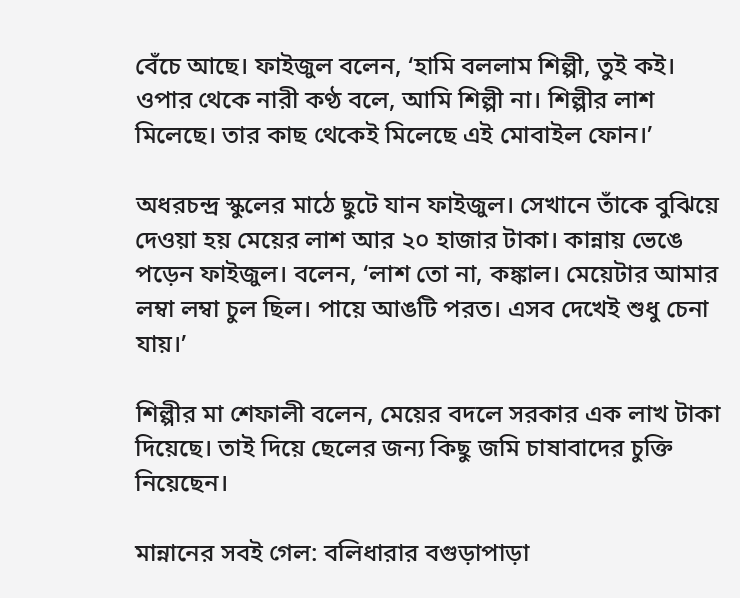বেঁচে আছে। ফাইজুল বলেন, ‘হামি বললাম শিল্পী, তুই কই। ওপার থেকে নারী কণ্ঠ বলে, আমি শিল্পী না। শিল্পীর লাশ মিলেছে। তার কাছ থেকেই মিলেছে এই মোবাইল ফোন।’

অধরচন্দ্র স্কুলের মাঠে ছুটে যান ফাইজুল। সেখানে তাঁকে বুঝিয়ে দেওয়া হয় মেয়ের লাশ আর ২০ হাজার টাকা। কান্নায় ভেঙে পড়েন ফাইজুল। বলেন, ‘লাশ তো না, কঙ্কাল। মেয়েটার আমার লম্বা লম্বা চুল ছিল। পায়ে আঙটি পরত। এসব দেখেই শুধু চেনা যায়।’

শিল্পীর মা শেফালী বলেন, মেয়ের বদলে সরকার এক লাখ টাকা দিয়েছে। তাই দিয়ে ছেলের জন্য কিছু জমি চাষাবাদের চুক্তি নিয়েছেন।

মান্নানের সবই গেল: বলিধারার বগুড়াপাড়া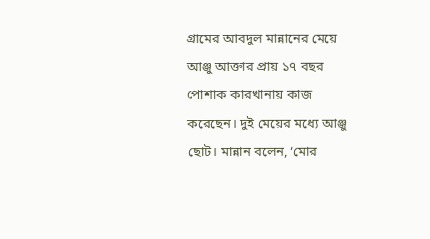গ্রামের আবদুল মান্নানের মেয়ে আঞ্জু আক্তার প্রায় ১৭ বছর পোশাক কারখানায় কাজ করেছেন। দুই মেয়ের মধ্যে আঞ্জু ছোট। মান্নান বলেন, ‘মোর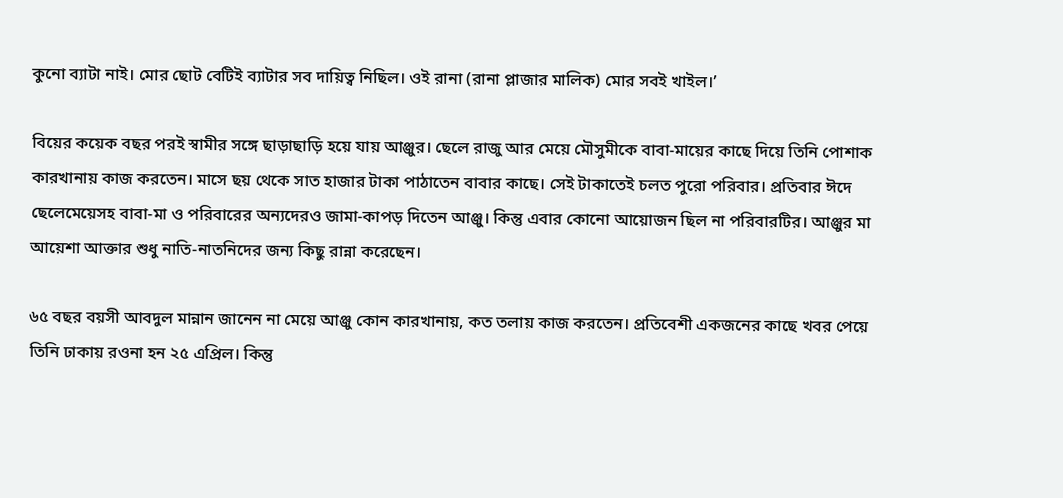কুনো ব্যাটা নাই। মোর ছোট বেটিই ব্যাটার সব দায়িত্ব নিছিল। ওই রানা (রানা প্লাজার মালিক) মোর সবই খাইল।’

বিয়ের কয়েক বছর পরই স্বামীর সঙ্গে ছাড়াছাড়ি হয়ে যায় আঞ্জুর। ছেলে রাজু আর মেয়ে মৌসুমীকে বাবা-মায়ের কাছে দিয়ে তিনি পোশাক কারখানায় কাজ করতেন। মাসে ছয় থেকে সাত হাজার টাকা পাঠাতেন বাবার কাছে। সেই টাকাতেই চলত পুরো পরিবার। প্রতিবার ঈদে ছেলেমেয়েসহ বাবা-মা ও পরিবারের অন্যদেরও জামা-কাপড় দিতেন আঞ্জু। কিন্তু এবার কোনো আয়োজন ছিল না পরিবারটির। আঞ্জুর মা আয়েশা আক্তার শুধু নাতি-নাতনিদের জন্য কিছু রান্না করেছেন।

৬৫ বছর বয়সী আবদুল মান্নান জানেন না মেয়ে আঞ্জু কোন কারখানায়, কত তলায় কাজ করতেন। প্রতিবেশী একজনের কাছে খবর পেয়ে তিনি ঢাকায় রওনা হন ২৫ এপ্রিল। কিন্তু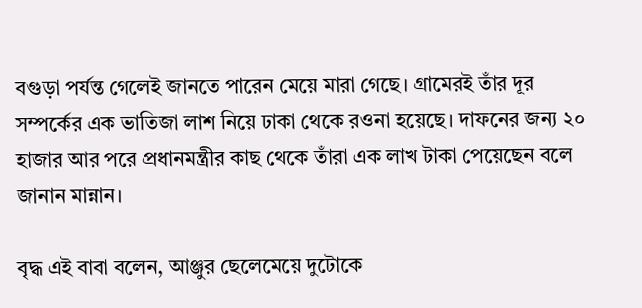বগুড়া পর্যন্ত গেলেই জানতে পারেন মেয়ে মারা গেছে। গ্রামেরই তাঁর দূর সম্পর্কের এক ভাতিজা লাশ নিয়ে ঢাকা থেকে রওনা হয়েছে। দাফনের জন্য ২০ হাজার আর পরে প্রধানমন্ত্রীর কাছ থেকে তাঁরা এক লাখ টাকা পেয়েছেন বলে জানান মান্নান।

বৃদ্ধ এই বাবা বলেন, আঞ্জুর ছেলেমেয়ে দুটোকে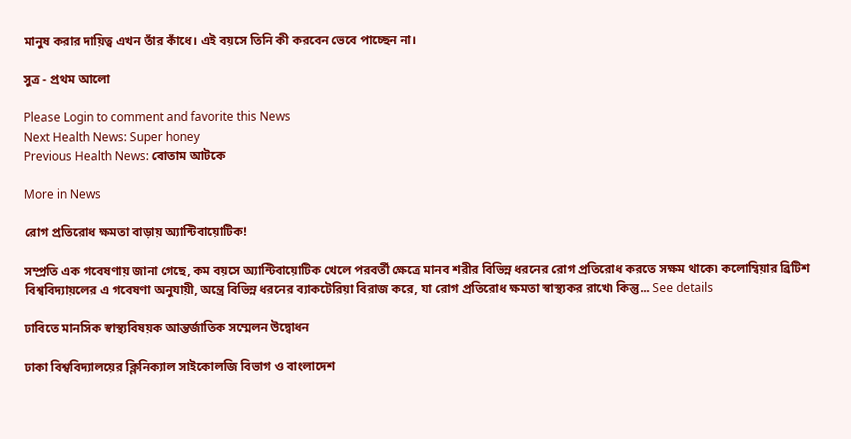মানুষ করার দায়িত্ব এখন তাঁর কাঁধে। এই বয়সে তিনি কী করবেন ভেবে পাচ্ছেন না।

সুত্র - প্রথম আলো

Please Login to comment and favorite this News
Next Health News: Super honey
Previous Health News: বোতাম আটকে

More in News

রোগ প্রতিরোধ ক্ষমতা বাড়ায় অ্যান্টিবায়োটিক!

সম্প্রতি এক গবেষণায় জানা গেছে, কম বয়সে অ্যান্টিবায়োটিক খেলে পরবর্তী ক্ষেত্রে মানব শরীর বিভিন্ন ধরনের রোগ প্রতিরোধ করতে সক্ষম থাকে৷ কলোম্বিয়ার ব্রিটিশ বিশ্ববিদ্যায়লের এ গবেষণা অনুযায়ী, অন্ত্রে বিভিন্ন ধরনের ব্যাকটেরিয়া বিরাজ করে, যা রোগ প্রতিরোধ ক্ষমতা স্বাস্থ্যকর রাখে৷ কিন্তু... See details

ঢাবিতে মানসিক স্বাস্থ্যবিষয়ক আন্তর্জাতিক সম্মেলন উদ্বোধন

ঢাকা বিশ্ববিদ্যালয়ের ক্লিনিক্যাল সাইকোলজি বিভাগ ও বাংলাদেশ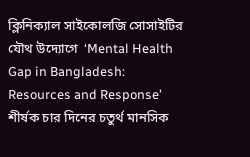ক্লিনিক্যাল সাইকোলজি সোসাইটির যৌথ উদ্যোগে  ‘Mental Health Gap in Bangladesh: Resources and Response’ শীর্ষক চার দিনের চতুর্থ মানসিক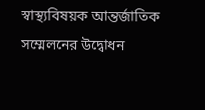স্বাস্থ্যবিষয়ক আন্তর্জাতিক সম্মেলনের উদ্বোধন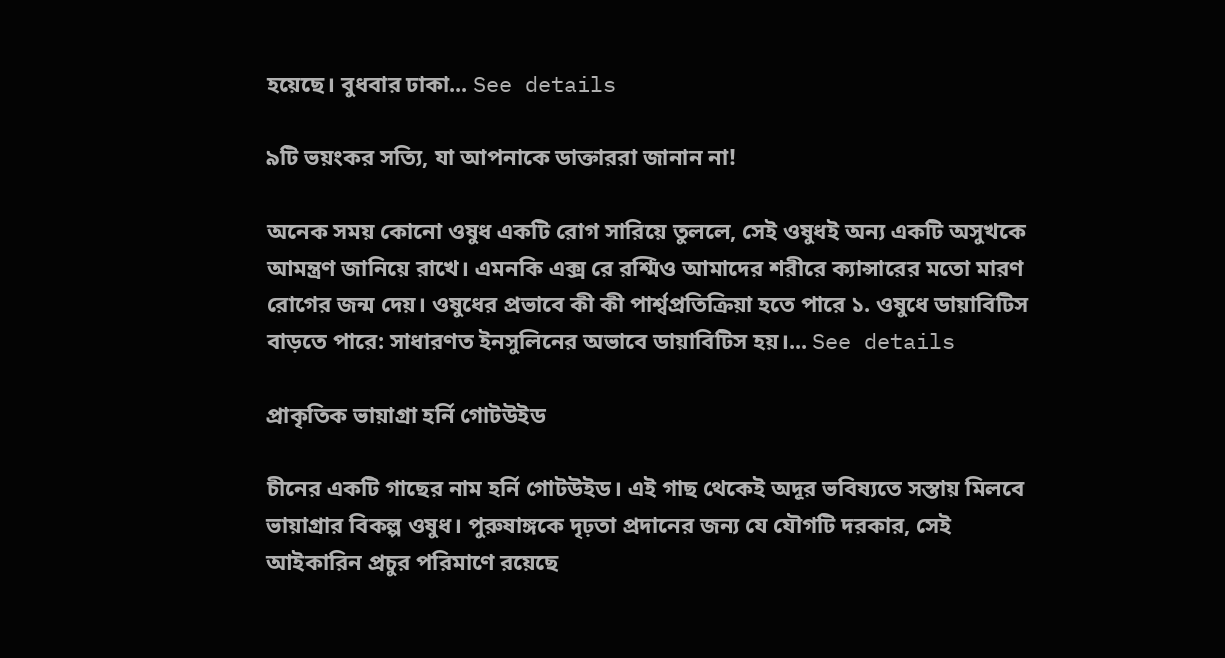হয়েছে। বুধবার ঢাকা... See details

৯টি ভয়ংকর সত্যি, যা আপনাকে ডাক্তাররা জানান না!

অনেক সময় কোনো ওষুধ একটি রোগ সারিয়ে তুললে, সেই ওষুধই অন্য একটি অসুখকে আমন্ত্রণ জানিয়ে রাখে। এমনকি এক্স রে রশ্মিও আমাদের শরীরে ক্যান্সারের মতো মারণ রোগের জন্ম দেয়। ওষুধের প্রভাবে কী কী পার্শ্বপ্রতিক্রিয়া হতে পারে ১. ওষুধে ডায়াবিটিস বাড়তে পারে: সাধারণত ইনসুলিনের অভাবে ডায়াবিটিস হয়।... See details

প্রাকৃতিক ভায়াগ্রা হর্নি গোটউইড

চীনের একটি গাছের নাম হর্নি গোটউইড। এই গাছ থেকেই অদূর ভবিষ্যতে সস্তায় মিলবে ভায়াগ্রার বিকল্প ওষুধ। পুরুষাঙ্গকে দৃঢ়তা প্রদানের জন্য যে যৌগটি দরকার, সেই আইকারিন প্রচুর পরিমাণে রয়েছে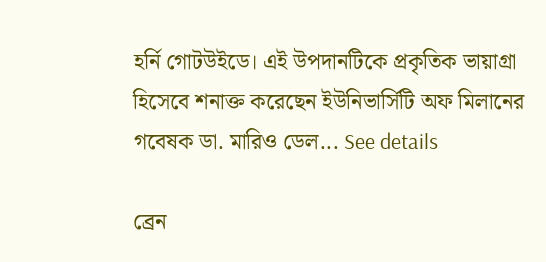হর্নি গোটউইডে। এই উপদানটিকে প্রকৃতিক ভায়াগ্রা হিসেবে শনাক্ত করেছেন ইউনিভার্সিটি অফ মিলানের গবেষক ডা. মারিও ডেল... See details

ব্রেন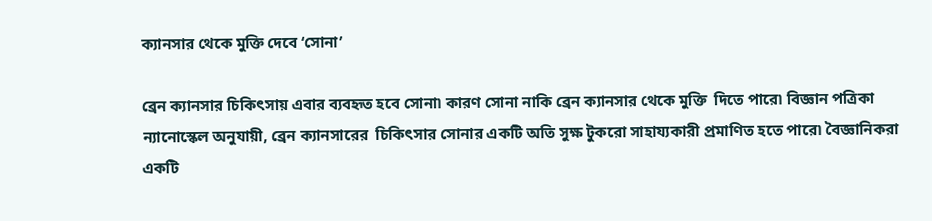ক্যানসার থেকে মুক্তি দেবে ‘সোনা’

ব্রেন ক্যানসার চিকিৎসায় এবার ব্যবহৃত হবে সোনা৷ কারণ সোনা নাকি ব্রেন ক্যানসার থেকে মুক্তি  দিতে পারে৷ বিজ্ঞান পত্রিকা ন্যানোস্কেল অনুযায়ী, ব্রেন ক্যানসারের  চিকিৎসার সোনার একটি অতি সুক্ষ টুকরো সাহায্যকারী প্রমাণিত হতে পারে৷ বৈজ্ঞানিকরা একটি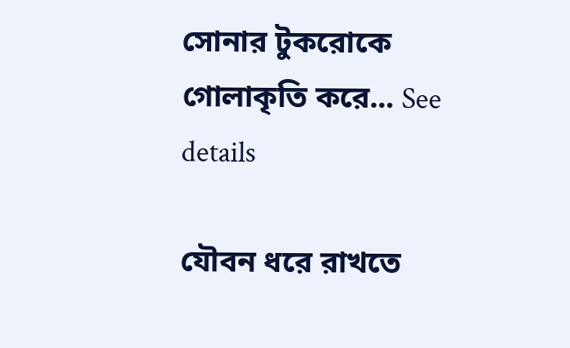সোনার টুকরোকে গোলাকৃতি করে... See details

যৌবন ধরে রাখতে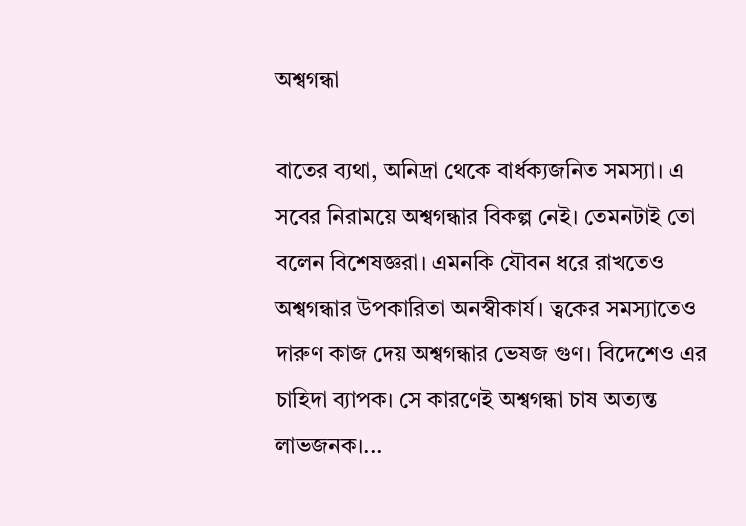অশ্বগন্ধা

বাতের ব্যথা, অনিদ্রা থেকে বার্ধক্যজনিত সমস্যা। এ সবের নিরাময়ে অশ্বগন্ধার বিকল্প নেই। তেমনটাই তো বলেন বিশেষজ্ঞরা। এমনকি যৌবন ধরে রাখতেও অশ্বগন্ধার উপকারিতা অনস্বীকার্য। ত্বকের সমস্যাতেও দারুণ কাজ দেয় অশ্বগন্ধার ভেষজ গুণ। বিদেশেও এর চাহিদা ব্যাপক। সে কারণেই অশ্বগন্ধা চাষ অত্যন্ত লাভজনক।...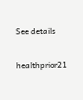See details

healthprior21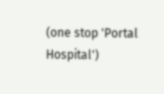(one stop 'Portal Hospital')